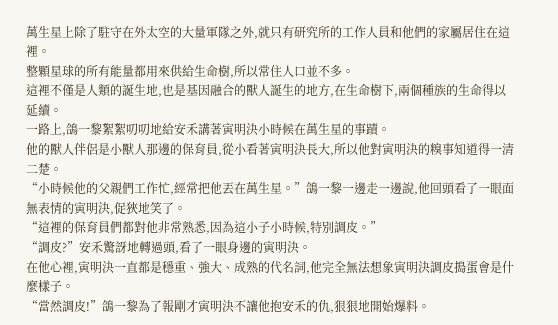萬生星上除了駐守在外太空的大量軍隊之外,就只有研究所的工作人員和他們的家屬居住在這裡。
整顆星球的所有能量都用來供給生命樹,所以常住人口並不多。
這裡不僅是人類的誕生地,也是基因融合的獸人誕生的地方,在生命樹下,兩個種族的生命得以延續。
一路上,鴿一黎絮絮叨叨地給安禾講著寅明決小時候在萬生星的事蹟。
他的獸人伴侶是小獸人那邊的保育員,從小看著寅明決長大,所以他對寅明決的糗事知道得一清二楚。
“小時候他的父親們工作忙,經常把他丟在萬生星。”鴿一黎一邊走一邊說,他回頭看了一眼面無表情的寅明決,促狹地笑了。
“這裡的保育員們都對他非常熟悉,因為這小子小時候,特別調皮。”
“調皮?”安禾驚訝地轉過頭,看了一眼身邊的寅明決。
在他心裡,寅明決一直都是穩重、強大、成熟的代名詞,他完全無法想象寅明決調皮搗蛋會是什麼樣子。
“當然調皮!”鴿一黎為了報剛才寅明決不讓他抱安禾的仇,狠狠地開始爆料。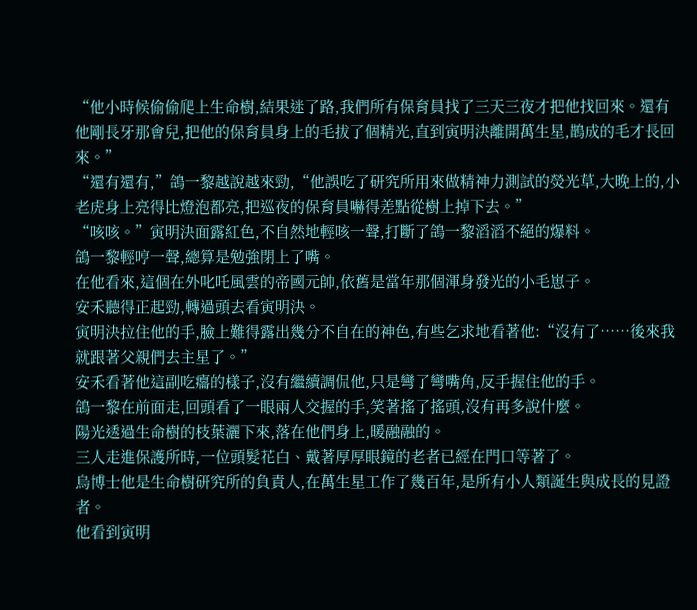“他小時候偷偷爬上生命樹,結果迷了路,我們所有保育員找了三天三夜才把他找回來。還有他剛長牙那會兒,把他的保育員身上的毛拔了個精光,直到寅明決離開萬生星,鵲成的毛才長回來。”
“還有還有,”鴿一黎越說越來勁,“他誤吃了研究所用來做精神力測試的熒光草,大晚上的,小老虎身上亮得比燈泡都亮,把巡夜的保育員嚇得差點從樹上掉下去。”
“咳咳。”寅明決面露紅色,不自然地輕咳一聲,打斷了鴿一黎滔滔不絕的爆料。
鴿一黎輕哼一聲,總算是勉強閉上了嘴。
在他看來,這個在外叱吒風雲的帝國元帥,依舊是當年那個渾身發光的小毛崽子。
安禾聽得正起勁,轉過頭去看寅明決。
寅明決拉住他的手,臉上難得露出幾分不自在的神色,有些乞求地看著他:“沒有了……後來我就跟著父親們去主星了。”
安禾看著他這副吃癟的樣子,沒有繼續調侃他,只是彎了彎嘴角,反手握住他的手。
鴿一黎在前面走,回頭看了一眼兩人交握的手,笑著搖了搖頭,沒有再多說什麼。
陽光透過生命樹的枝葉灑下來,落在他們身上,暖融融的。
三人走進保護所時,一位頭髮花白、戴著厚厚眼鏡的老者已經在門口等著了。
烏博士他是生命樹研究所的負責人,在萬生星工作了幾百年,是所有小人類誕生與成長的見證者。
他看到寅明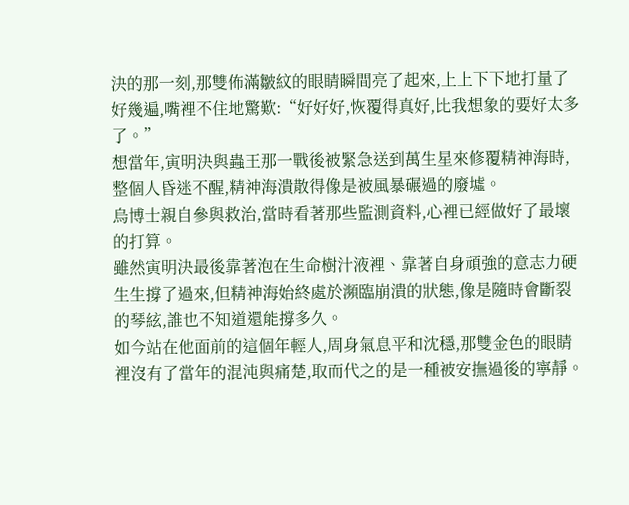決的那一刻,那雙佈滿皺紋的眼睛瞬間亮了起來,上上下下地打量了好幾遍,嘴裡不住地驚歎:“好好好,恢覆得真好,比我想象的要好太多了。”
想當年,寅明決與蟲王那一戰後被緊急送到萬生星來修覆精神海時,整個人昏迷不醒,精神海潰散得像是被風暴碾過的廢墟。
烏博士親自參與救治,當時看著那些監測資料,心裡已經做好了最壞的打算。
雖然寅明決最後靠著泡在生命樹汁液裡、靠著自身頑強的意志力硬生生撐了過來,但精神海始終處於瀕臨崩潰的狀態,像是隨時會斷裂的琴絃,誰也不知道還能撐多久。
如今站在他面前的這個年輕人,周身氣息平和沈穩,那雙金色的眼睛裡沒有了當年的混沌與痛楚,取而代之的是一種被安撫過後的寧靜。